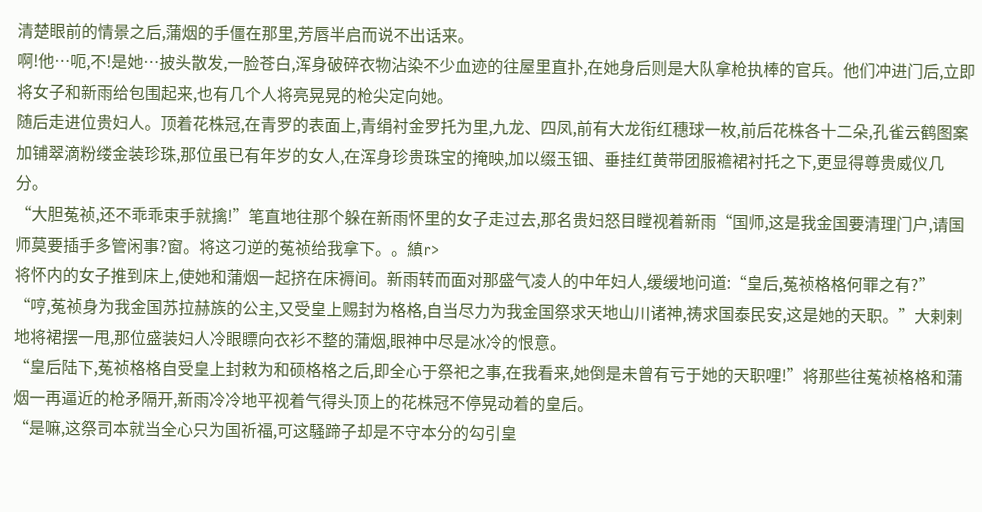清楚眼前的情景之后,蒲烟的手僵在那里,芳唇半启而说不出话来。
啊!他…呃,不!是她…披头散发,一脸苍白,浑身破碎衣物沾染不少血迹的往屋里直扑,在她身后则是大队拿枪执棒的官兵。他们冲进门后,立即将女子和新雨给包围起来,也有几个人将亮晃晃的枪尖定向她。
随后走进位贵妇人。顶着花株冠,在青罗的表面上,青绢衬金罗托为里,九龙、四凤,前有大龙衔红穗球一枚,前后花株各十二朵,孔雀云鹤图案加铺翠滴粉缕金装珍珠,那位虽已有年岁的女人,在浑身珍贵珠宝的掩映,加以缀玉钿、垂挂红黄带团服襜裙衬托之下,更显得尊贵威仪几分。
“大胆菟祯,还不乖乖束手就擒!”笔直地往那个躲在新雨怀里的女子走过去,那名贵妇怒目瞠视着新雨“国师,这是我金国要清理门户,请国师莫要插手多管闲事?窗。将这刁逆的菟祯给我拿下。。縝r>
将怀内的女子推到床上,使她和蒲烟一起挤在床褥间。新雨转而面对那盛气凌人的中年妇人,缓缓地问道:“皇后,菟祯格格何罪之有?”
“哼,菟祯身为我金国苏拉赫族的公主,又受皇上赐封为格格,自当尽力为我金国祭求天地山川诸神,祷求国泰民安,这是她的天职。”大剌剌地将裙摆一甩,那位盛装妇人冷眼瞟向衣衫不整的蒲烟,眼神中尽是冰冷的恨意。
“皇后陆下,菟祯格格自受皇上封敕为和硕格格之后,即全心于祭祀之事,在我看来,她倒是未曾有亏于她的天职哩!”将那些往菟祯格格和蒲烟一再逼近的枪矛隔开,新雨冷冷地平视着气得头顶上的花株冠不停晃动着的皇后。
“是嘛,这祭司本就当全心只为国祈福,可这騒蹄子却是不守本分的勾引皇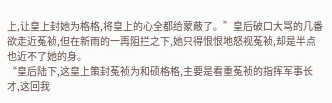上,让皇上封她为格格,将皇上的心全都给蒙蔽了。”皇后破口大骂的几番欲走近菟祯,但在新雨的一再阻拦之下,她只得恨恨地怒视菟祯,却是半点也近不了她的身。
“皇后陆下,这皇上策封菟祯为和硕格格,主要是看重菟祯的指挥军事长才,这回我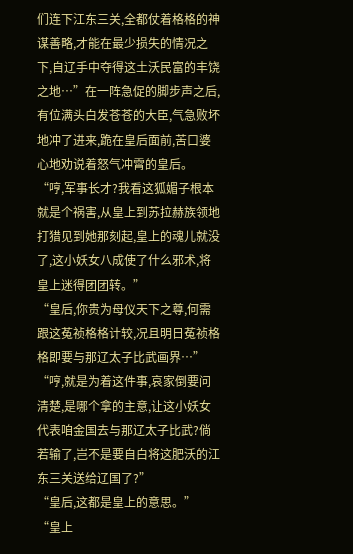们连下江东三关,全都仗着格格的神谋善略,才能在最少损失的情况之下,自辽手中夺得这土沃民富的丰饶之地…”在一阵急促的脚步声之后,有位满头白发苍苍的大臣,气急败坏地冲了进来,跪在皇后面前,苦口婆心地劝说着怒气冲霄的皇后。
“哼,军事长才?我看这狐媚子根本就是个祸害,从皇上到苏拉赫族领地打猎见到她那刻起,皇上的魂儿就没了,这小妖女八成使了什么邪术,将皇上迷得团团转。”
“皇后,你贵为母仪天下之尊,何需跟这菟祯格格计较,况且明日菟祯格格即要与那辽太子比武画界…”
“哼,就是为着这件事,哀家倒要问清楚,是哪个拿的主意,让这小妖女代表咱金国去与那辽太子比武?倘若输了,岂不是要自白将这肥沃的江东三关送给辽国了?”
“皇后,这都是皇上的意思。”
“皇上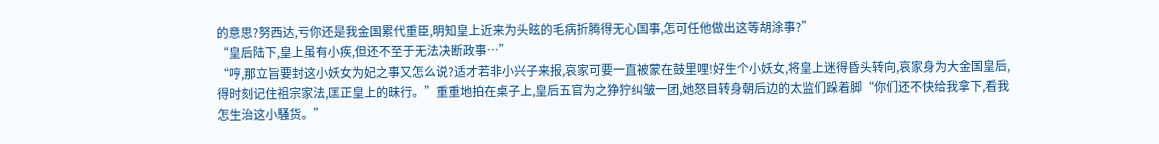的意思?努西达,亏你还是我金国累代重臣,明知皇上近来为头眩的毛病折腾得无心国事,怎可任他做出这等胡涂事?”
“皇后陆下,皇上虽有小疾,但还不至于无法决断政事…”
“哼,那立旨要封这小妖女为妃之事又怎么说?适才若非小兴子来报,哀家可要一直被蒙在鼓里哩!好生个小妖女,将皇上迷得昏头转向,哀家身为大金国皇后,得时刻记住祖宗家法,匡正皇上的昧行。”重重地拍在桌子上,皇后五官为之狰狞纠皱一团,她怒目转身朝后边的太监们跺着脚“你们还不快给我拿下,看我怎生治这小騒货。”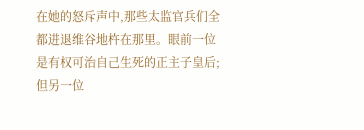在她的怒斥声中,那些太监官兵们全都进退维谷地杵在那里。眼前一位是有权可治自己生死的正主子皇后;但另一位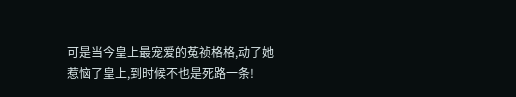可是当今皇上最宠爱的菟祯格格,动了她惹恼了皇上,到时候不也是死路一条!